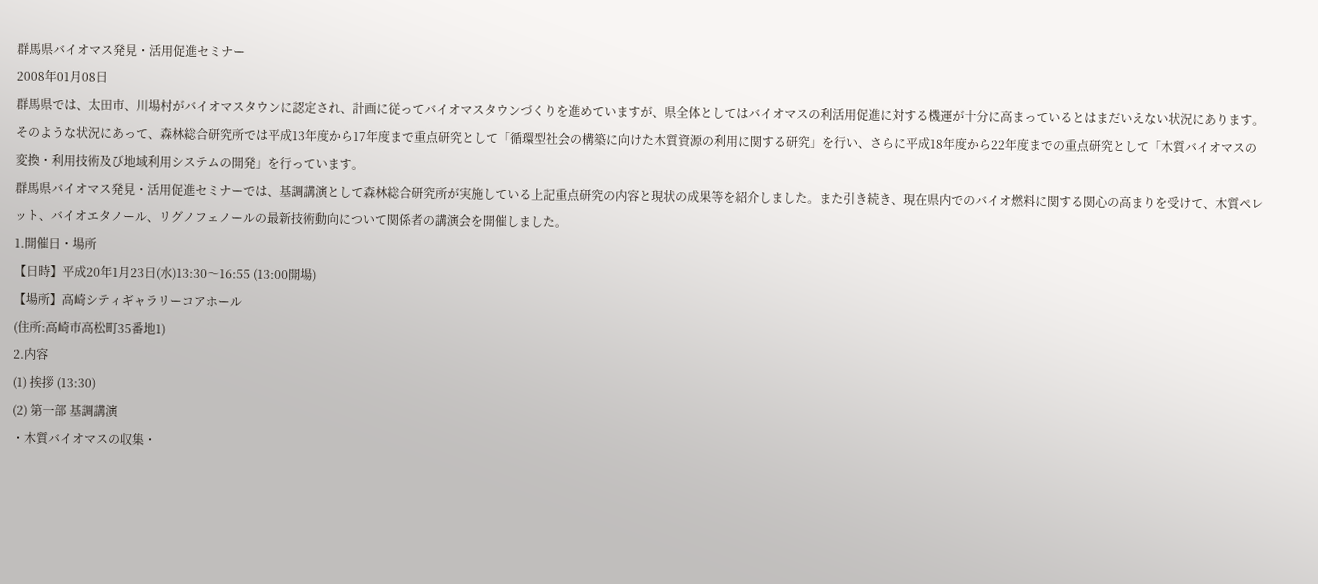群馬県バイオマス発見・活用促進セミナー
2008年01月08日
群馬県では、太田市、川場村がバイオマスタウンに認定され、計画に従ってバイオマスタウンづくりを進めていますが、県全体としてはバイオマスの利活用促進に対する機運が十分に高まっているとはまだいえない状況にあります。
そのような状況にあって、森林総合研究所では平成13年度から17年度まで重点研究として「循環型社会の構築に向けた木質資源の利用に関する研究」を行い、さらに平成18年度から22年度までの重点研究として「木質バイオマスの変換・利用技術及び地域利用システムの開発」を行っています。
群馬県バイオマス発見・活用促進セミナーでは、基調講演として森林総合研究所が実施している上記重点研究の内容と現状の成果等を紹介しました。また引き続き、現在県内でのバイオ燃料に関する関心の高まりを受けて、木質ペレット、バイオエタノール、リグノフェノールの最新技術動向について関係者の講演会を開催しました。
1.開催日・場所
【日時】平成20年1月23日(水)13:30〜16:55 (13:00開場)
【場所】高崎シティギャラリーコアホール
(住所:高崎市高松町35番地1)
2.内容
(1) 挨拶 (13:30)
(2) 第一部 基調講演
・木質バイオマスの収集・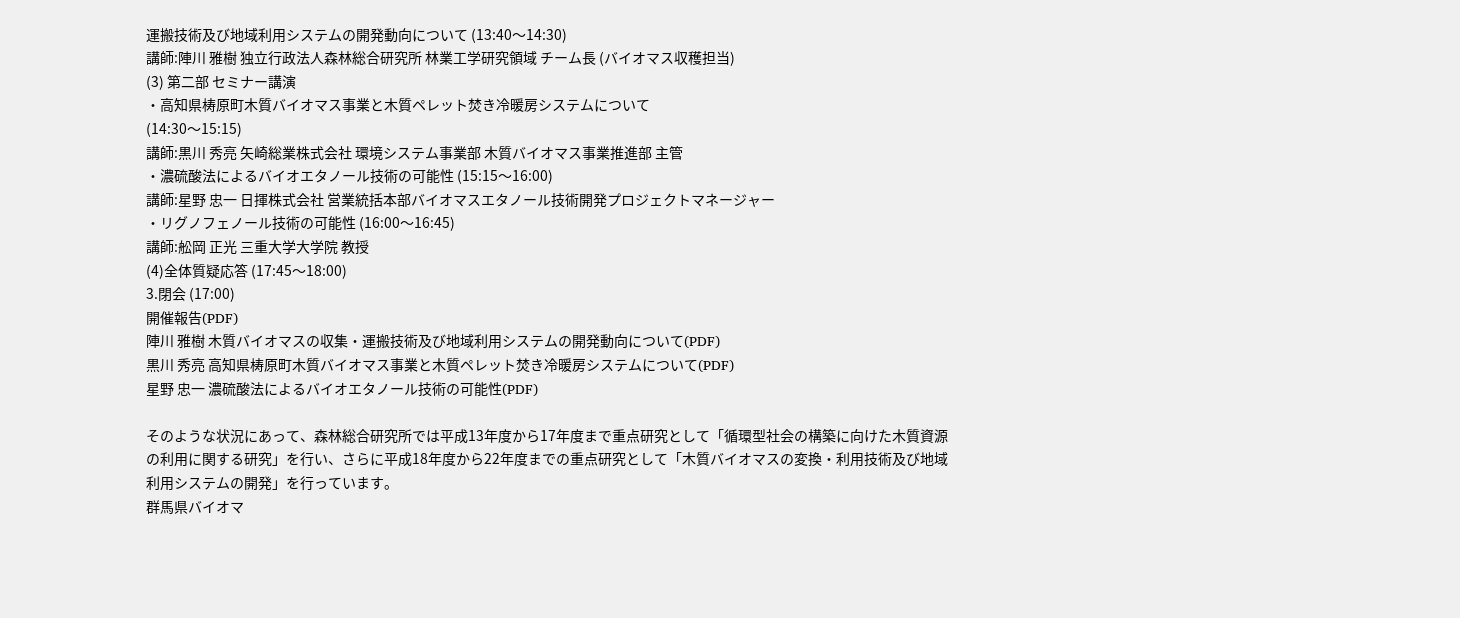運搬技術及び地域利用システムの開発動向について (13:40〜14:30)
講師:陣川 雅樹 独立行政法人森林総合研究所 林業工学研究領域 チーム長 (バイオマス収穫担当)
(3) 第二部 セミナー講演
・高知県梼原町木質バイオマス事業と木質ペレット焚き冷暖房システムについて
(14:30〜15:15)
講師:黒川 秀亮 矢崎総業株式会社 環境システム事業部 木質バイオマス事業推進部 主管
・濃硫酸法によるバイオエタノール技術の可能性 (15:15〜16:00)
講師:星野 忠一 日揮株式会社 営業統括本部バイオマスエタノール技術開発プロジェクトマネージャー
・リグノフェノール技術の可能性 (16:00〜16:45)
講師:舩岡 正光 三重大学大学院 教授
(4)全体質疑応答 (17:45〜18:00)
3.閉会 (17:00)
開催報告(PDF)
陣川 雅樹 木質バイオマスの収集・運搬技術及び地域利用システムの開発動向について(PDF)
黒川 秀亮 高知県梼原町木質バイオマス事業と木質ペレット焚き冷暖房システムについて(PDF)
星野 忠一 濃硫酸法によるバイオエタノール技術の可能性(PDF)

そのような状況にあって、森林総合研究所では平成13年度から17年度まで重点研究として「循環型社会の構築に向けた木質資源の利用に関する研究」を行い、さらに平成18年度から22年度までの重点研究として「木質バイオマスの変換・利用技術及び地域利用システムの開発」を行っています。
群馬県バイオマ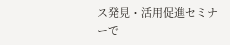ス発見・活用促進セミナーで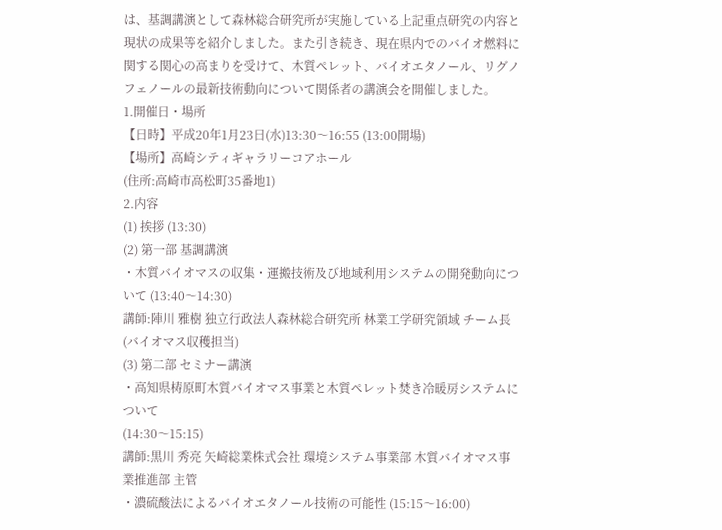は、基調講演として森林総合研究所が実施している上記重点研究の内容と現状の成果等を紹介しました。また引き続き、現在県内でのバイオ燃料に関する関心の高まりを受けて、木質ペレット、バイオエタノール、リグノフェノールの最新技術動向について関係者の講演会を開催しました。
1.開催日・場所
【日時】平成20年1月23日(水)13:30〜16:55 (13:00開場)
【場所】高崎シティギャラリーコアホール
(住所:高崎市高松町35番地1)
2.内容
(1) 挨拶 (13:30)
(2) 第一部 基調講演
・木質バイオマスの収集・運搬技術及び地域利用システムの開発動向について (13:40〜14:30)
講師:陣川 雅樹 独立行政法人森林総合研究所 林業工学研究領域 チーム長 (バイオマス収穫担当)
(3) 第二部 セミナー講演
・高知県梼原町木質バイオマス事業と木質ペレット焚き冷暖房システムについて
(14:30〜15:15)
講師:黒川 秀亮 矢崎総業株式会社 環境システム事業部 木質バイオマス事業推進部 主管
・濃硫酸法によるバイオエタノール技術の可能性 (15:15〜16:00)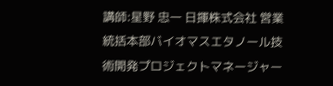講師:星野 忠一 日揮株式会社 営業統括本部バイオマスエタノール技術開発プロジェクトマネージャー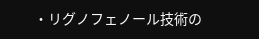・リグノフェノール技術の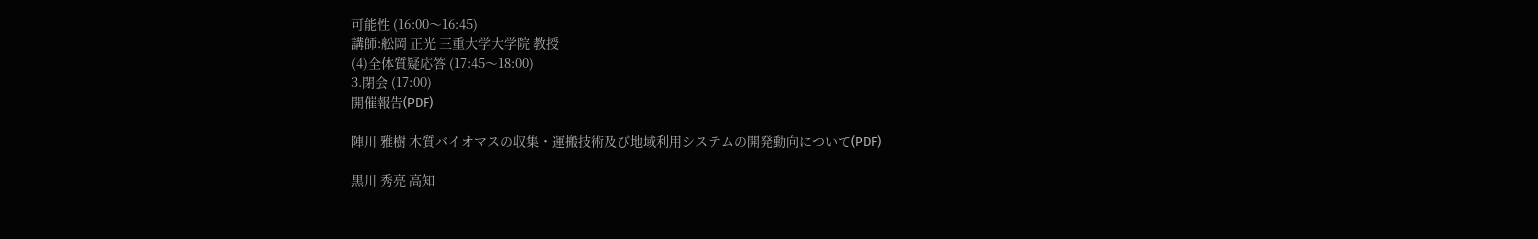可能性 (16:00〜16:45)
講師:舩岡 正光 三重大学大学院 教授
(4)全体質疑応答 (17:45〜18:00)
3.閉会 (17:00)
開催報告(PDF)

陣川 雅樹 木質バイオマスの収集・運搬技術及び地域利用システムの開発動向について(PDF)

黒川 秀亮 高知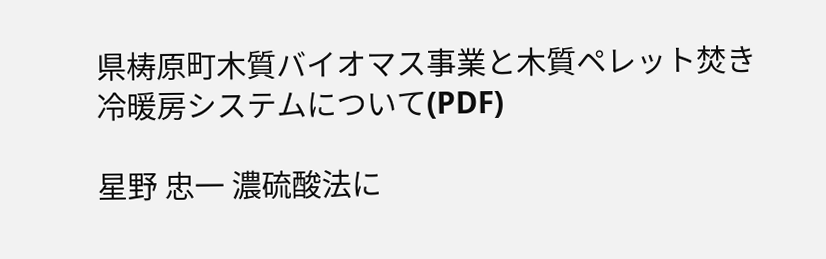県梼原町木質バイオマス事業と木質ペレット焚き冷暖房システムについて(PDF)

星野 忠一 濃硫酸法に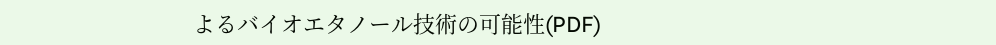よるバイオエタノール技術の可能性(PDF)